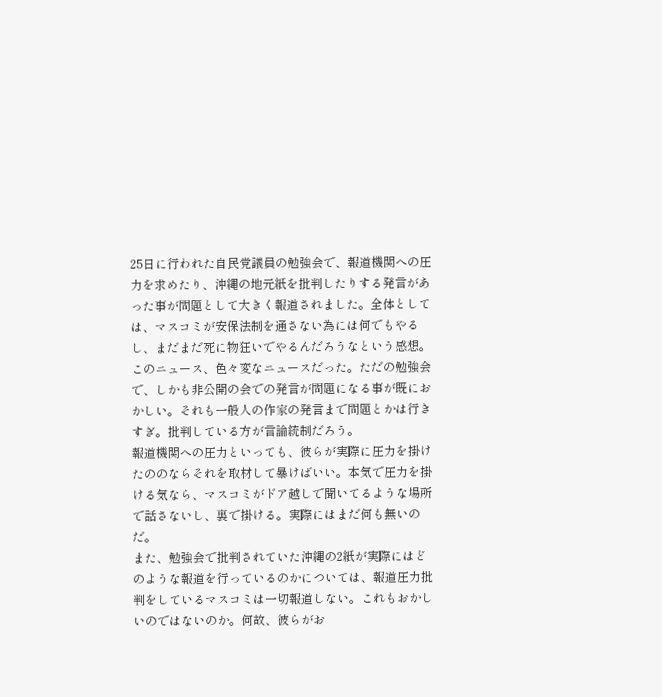25日に行われた自民党議員の勉強会で、報道機関への圧力を求めたり、沖縄の地元紙を批判したりする発言があった事が問題として大きく報道されました。全体としては、マスコミが安保法制を通さない為には何でもやるし、まだまだ死に物狂いでやるんだろうなという感想。
このニュース、色々変なニュースだった。ただの勉強会で、しかも非公開の会での発言が問題になる事が既におかしい。それも一般人の作家の発言まで問題とかは行きすぎ。批判している方が言論統制だろう。
報道機関への圧力といっても、彼らが実際に圧力を掛けたののならそれを取材して暴けばいい。本気で圧力を掛ける気なら、マスコミがドア越しで聞いてるような場所で話さないし、裏で掛ける。実際にはまだ何も無いのだ。
また、勉強会で批判されていた沖縄の2紙が実際にはどのような報道を行っているのかについては、報道圧力批判をしているマスコミは一切報道しない。これもおかしいのではないのか。何故、彼らがお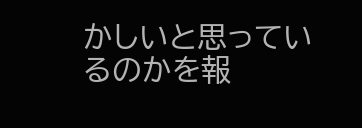かしいと思っているのかを報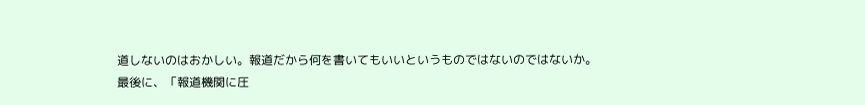道しないのはおかしい。報道だから何を書いてもいいというものではないのではないか。
最後に、「報道機関に圧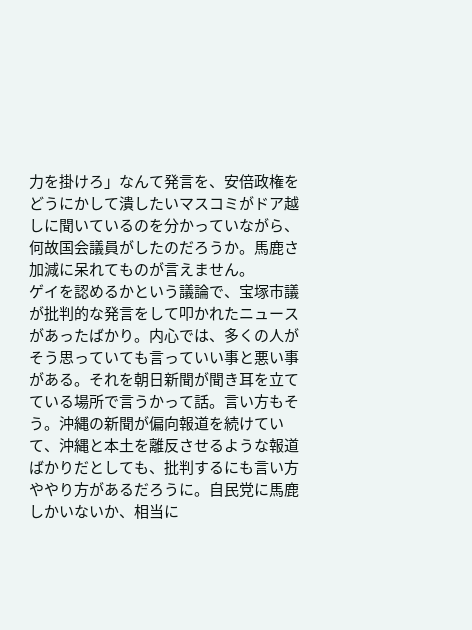力を掛けろ」なんて発言を、安倍政権をどうにかして潰したいマスコミがドア越しに聞いているのを分かっていながら、何故国会議員がしたのだろうか。馬鹿さ加減に呆れてものが言えません。
ゲイを認めるかという議論で、宝塚市議が批判的な発言をして叩かれたニュースがあったばかり。内心では、多くの人がそう思っていても言っていい事と悪い事がある。それを朝日新聞が聞き耳を立てている場所で言うかって話。言い方もそう。沖縄の新聞が偏向報道を続けていて、沖縄と本土を離反させるような報道ばかりだとしても、批判するにも言い方ややり方があるだろうに。自民党に馬鹿しかいないか、相当に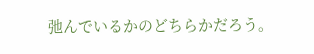弛んでいるかのどちらかだろう。